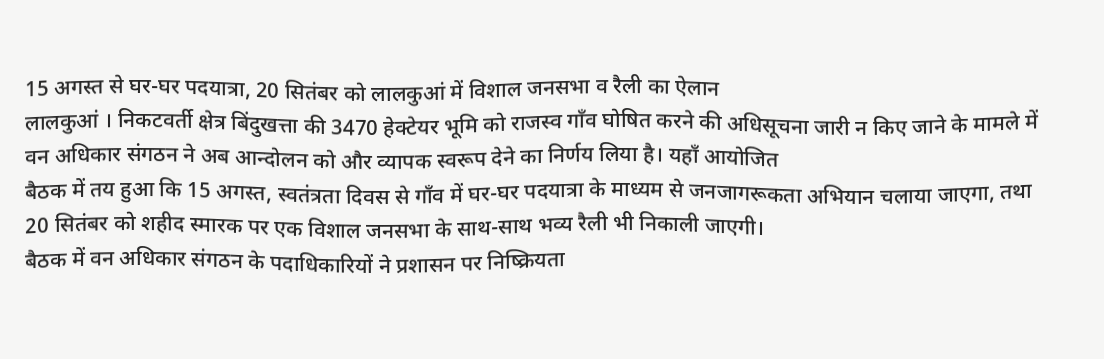15 अगस्त से घर-घर पदयात्रा, 20 सितंबर को लालकुआं में विशाल जनसभा व रैली का ऐलान
लालकुआं । निकटवर्ती क्षेत्र बिंदुखत्ता की 3470 हेक्टेयर भूमि को राजस्व गाँव घोषित करने की अधिसूचना जारी न किए जाने के मामले में वन अधिकार संगठन ने अब आन्दोलन को और व्यापक स्वरूप देने का निर्णय लिया है। यहाँ आयोजित
बैठक में तय हुआ कि 15 अगस्त, स्वतंत्रता दिवस से गाँव में घर-घर पदयात्रा के माध्यम से जनजागरूकता अभियान चलाया जाएगा, तथा 20 सितंबर को शहीद स्मारक पर एक विशाल जनसभा के साथ-साथ भव्य रैली भी निकाली जाएगी।
बैठक में वन अधिकार संगठन के पदाधिकारियों ने प्रशासन पर निष्क्रियता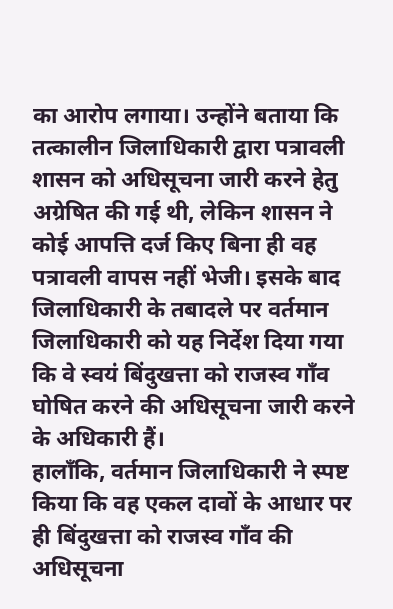का आरोप लगाया। उन्होंने बताया कि तत्कालीन जिलाधिकारी द्वारा पत्रावली शासन को अधिसूचना जारी करने हेतु अग्रेषित की गई थी, लेकिन शासन ने कोई आपत्ति दर्ज किए बिना ही वह पत्रावली वापस नहीं भेजी। इसके बाद जिलाधिकारी के तबादले पर वर्तमान जिलाधिकारी को यह निर्देश दिया गया कि वे स्वयं बिंदुखत्ता को राजस्व गाँव घोषित करने की अधिसूचना जारी करने के अधिकारी हैं।
हालाँकि, वर्तमान जिलाधिकारी ने स्पष्ट किया कि वह एकल दावों के आधार पर ही बिंदुखत्ता को राजस्व गाँव की अधिसूचना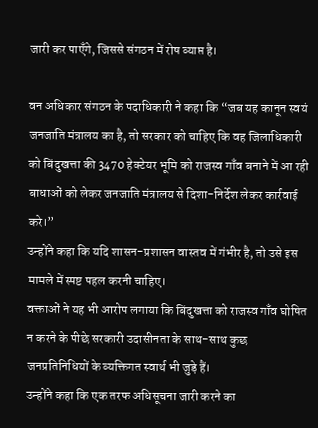जारी कर पाएँगे, जिससे संगठन में रोष व्याप्त है।

वन अधिकार संगठन के पदाधिकारी ने कहा कि “जब यह कानून स्वयं जनजाति मंत्रालय का है, तो सरकार को चाहिए कि वह जिलाधिकारी को बिंदुखत्ता की 3470 हेक्टेयर भूमि को राजस्व गाँव बनाने में आ रही बाधाओं को लेकर जनजाति मंत्रालय से दिशा-निर्देश लेकर कार्रवाई करे।”
उन्होंने कहा कि यदि शासन-प्रशासन वास्तव में गंभीर है, तो उसे इस मामले में स्पष्ट पहल करनी चाहिए।
वक्ताओं ने यह भी आरोप लगाया कि बिंदुखत्ता को राजस्व गाँव घोषित न करने के पीछे सरकारी उदासीनता के साथ-साथ कुछ जनप्रतिनिधियों के व्यक्तिगत स्वार्थ भी जुड़े हैं।
उन्होंने कहा कि एक तरफ अधिसूचना जारी करने का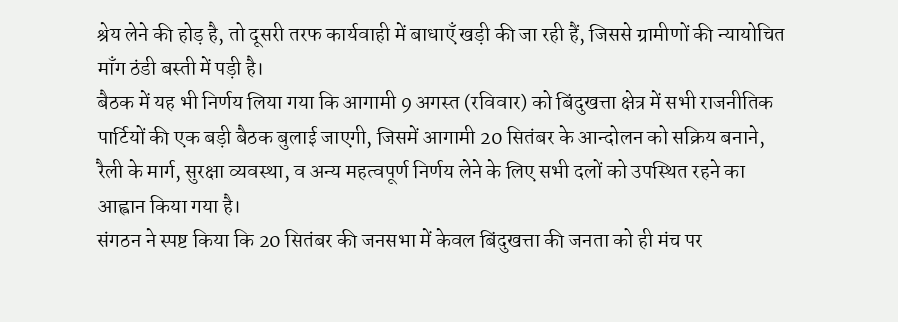श्रेय लेने की होड़ है, तो दूसरी तरफ कार्यवाही में बाधाएँ खड़ी की जा रही हैं, जिससे ग्रामीणों की न्यायोचित माँग ठंडी बस्ती में पड़ी है।
बैठक में यह भी निर्णय लिया गया कि आगामी 9 अगस्त (रविवार) को बिंदुखत्ता क्षेत्र में सभी राजनीतिक पार्टियों की एक बड़ी बैठक बुलाई जाएगी, जिसमें आगामी 20 सितंबर के आन्दोलन को सक्रिय बनाने, रैली के मार्ग, सुरक्षा व्यवस्था, व अन्य महत्वपूर्ण निर्णय लेने के लिए सभी दलों को उपस्थित रहने का आह्वान किया गया है।
संगठन ने स्पष्ट किया कि 20 सितंबर की जनसभा में केवल बिंदुखत्ता की जनता को ही मंच पर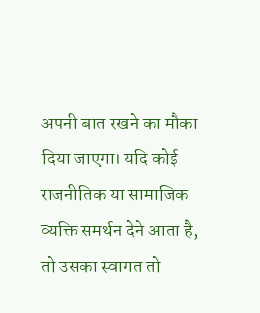अपनी बात रखने का मौका दिया जाएगा। यदि कोई राजनीतिक या सामाजिक व्यक्ति समर्थन देने आता है, तो उसका स्वागत तो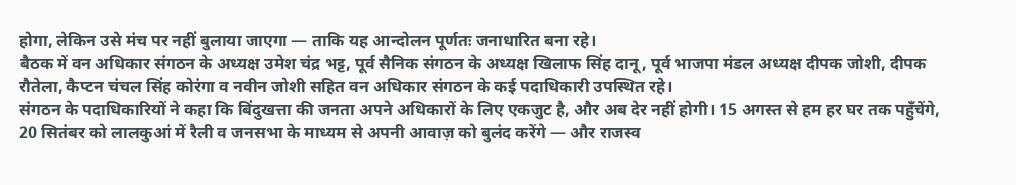होगा, लेकिन उसे मंच पर नहीं बुलाया जाएगा — ताकि यह आन्दोलन पूर्णतः जनाधारित बना रहे।
बैठक में वन अधिकार संगठन के अध्यक्ष उमेश चंद्र भट्ट, पूर्व सैनिक संगठन के अध्यक्ष खिलाफ सिंह दानू, पूर्व भाजपा मंडल अध्यक्ष दीपक जोशी, दीपक रौतेला, कैप्टन चंचल सिंह कोरंगा व नवीन जोशी सहित वन अधिकार संगठन के कई पदाधिकारी उपस्थित रहे।
संगठन के पदाधिकारियों ने कहा कि बिंदुखत्ता की जनता अपने अधिकारों के लिए एकजुट है, और अब देर नहीं होगी। 15 अगस्त से हम हर घर तक पहुँचेंगे, 20 सितंबर को लालकुआं में रैली व जनसभा के माध्यम से अपनी आवाज़ को बुलंद करेंगे — और राजस्व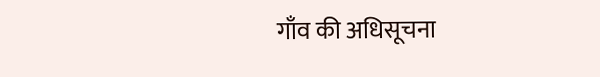गाँव की अधिसूचना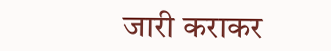जारी कराकर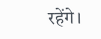रहेंगे।